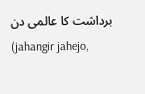برداشت کا عالمی دن
(jahangir jahejo,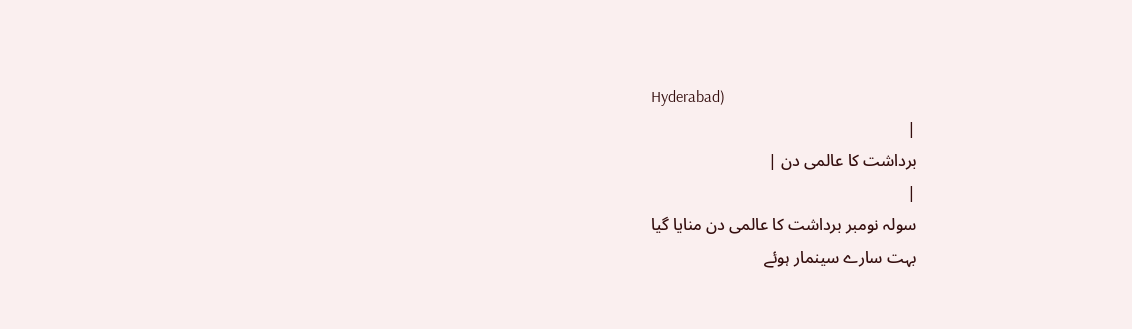Hyderabad)
|
برداشت کا عالمی دن |
|
سولہ نومبر برداشت کا عالمی دن منایا گیا
بہت سارے سینمار ہوئے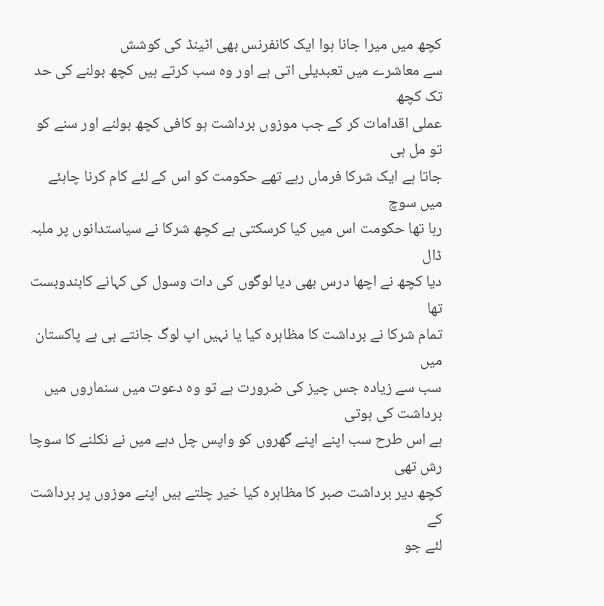کچھ میں میرا جانا ہوا ایک کانفرنس بھی اٹینڈ کی کوشش
سے معاشرے میں تعبدیلی اتی ہے اور وہ سب کرتے ہیں کچھ بولنے کی حد تک کچھ
عملی اقدامات کر کے جب موزوں برداشت ہو کافی کچھ بولنے اور سنے کو تو مل ہی
جاتا ہے ایک شرکا فرماں رہے تھے حکومت کو اس کے لئے کام کرنا چاہئے میں سوچ
رہا تھا حکومت اس میں کیا کرسکتی ہے کچھ شرکا نے سیاستدانوں پر ملبہ ڈال
دیا کچھ نے اچھا درس بھی دیا لوگوں کی دات وسول کی کہانے کابندوبست تھا
تمام شرکا نے برداشت کا مظاہرہ کیا یا نہیں اپ لوگ جانتے ہی ہے پاکستان میں
سب سے زیادہ جس چیز کی ضرورت ہے تو وہ دعوت میں سنماروں میں برداشت کی ہوتی
ہے اس طرح سب اپنے اپنے گھروں کو واپس چل دہے میں نے نکلنے کا سوچا رش تھی
کچھ دیر برداشت صبر کا مظاہرہ کیا خیر چلتے ہیں اپنے موزوں پر برداشت کے
لئے جو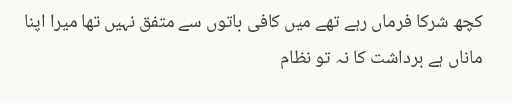کچھ شرکا فرماں رہے تھے میں کافی باتوں سے متفق نہیں تھا میرا اپنا
ماناں ہے برداشت کا نہ تو نظام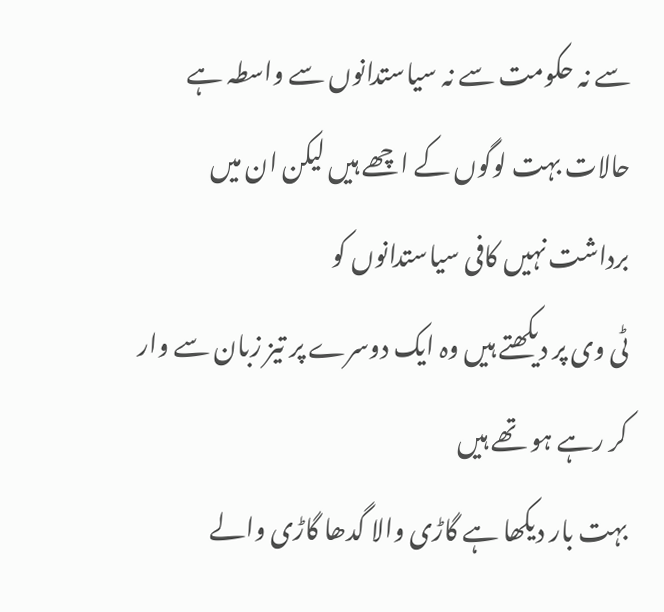سے نہ حکومت سے نہ سیاستدانوں سے واسطہ ہے
حالات بہت لوگوں کے اچھے ہیں لیکن ان میں برداشت نہیں کافی سیاستدانوں کو
ٹی وی پر دیکھتے ہیں وہ ایک دوسرے پر تیز زبان سے وار کر رہے ہو تھے ہیں
بہت بار دیکھا ہے گاڑی والا گدھا گاڑی والے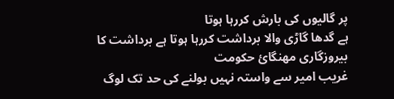پر گالیوں کی بارش کررہا ہوتا
ہے گدھا گاڑی والا برداشت کررہا ہوتا ہے برداشت کا بیروزگاری مھنگائ حکومت
غریب امیر سے واستہ نہیں بولنے کی حد تک لوگ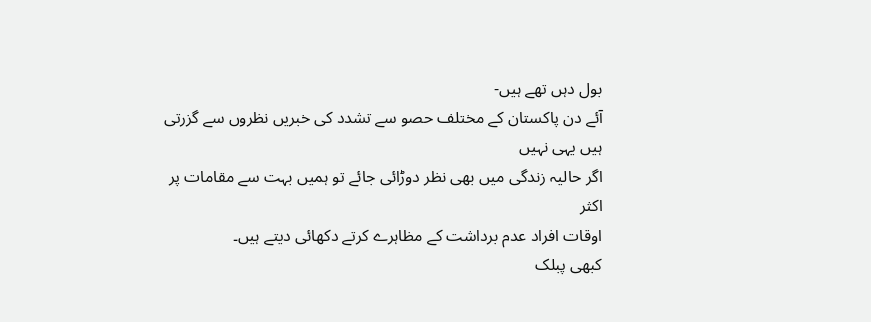بول دہں تھے ہیں-
آئے دن پاکستان کے مختلف حصو سے تشدد کی خبریں نظروں سے گزرتی ہیں یہی نہیں
اگر حالیہ زندگی میں بھی نظر دوڑائی جائے تو ہمیں بہت سے مقامات پر اکثر
اوقات افراد عدم برداشت کے مظاہرے کرتے دکھائی دیتے ہیں۔
کبھی پبلک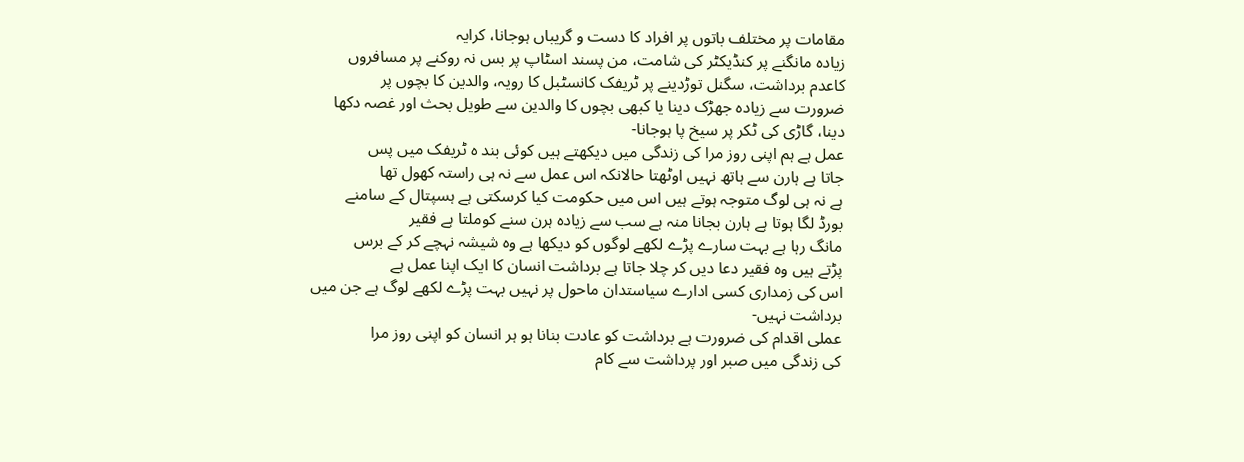مقامات پر مختلف باتوں پر افراد کا دست و گریباں ہوجانا، کرایہ
زیادہ مانگنے پر کنڈیکٹر کی شامت، من پسند اسٹاپ پر بس نہ روکنے پر مسافروں
کاعدم برداشت، سگنل توڑدینے پر ٹریفک کانسٹبل کا رویہ، والدین کا بچوں پر
ضرورت سے زیادہ جھڑک دینا یا کبھی بچوں کا والدین سے طویل بحث اور غصہ دکھا
دینا، گاڑی کی ٹکر پر سیخ پا ہوجانا-
عمل ہے ہم اپنی روز مرا کی زندگی میں دیکھتے ہیں کوئی بند ہ ٹریفک میں پس
جاتا ہے ہارن سے ہاتھ نہیں اوٹھتا حالانکہ اس عمل سے نہ ہی راستہ کھول تھا
ہے نہ ہی لوگ متوجہ ہوتے ہیں اس میں حکومت کیا کرسکتی ہے ہسپتال کے سامنے
بورڈ لگا ہوتا ہے ہارن بجانا منہ ہے سب سے زیادہ ہرن سنے کوملتا ہے فقیر
مانگ رہا ہے بہت سارے پڑے لکھے لوگوں کو دیکھا ہے وہ شیشہ نہچے کر کے برس
پڑتے ہیں وہ فقیر دعا دیں کر چلا جاتا ہے برداشت انسان کا ایک اپنا عمل ہے
اس کی زمداری کسی ادارے سیاستدان ماحول پر نہیں بہت پڑے لکھے لوگ ہے جن میں
برداشت نہیں-
عملی اقدام کی ضرورت ہے برداشت کو عادت بنانا ہو ہر انسان کو اپنی روز مرا
کی زندگی میں صبر اور پرداشت سے کام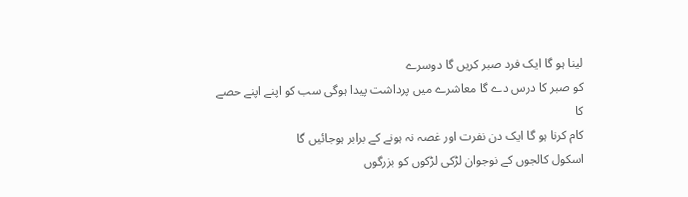لینا ہو گا ایک فرد صبر کریں گا دوسرے
کو صبر کا درس دے گا معاشرے میں پرداشت پیدا ہوگی سب کو اپنے اپنے حصے کا
کام کرنا ہو گا ایک دن نفرت اور غصہ نہ ہونے کے برابر ہوجائیں گا
اسکول کالجوں کے نوجوان لڑکی لڑکوں کو بزرگوں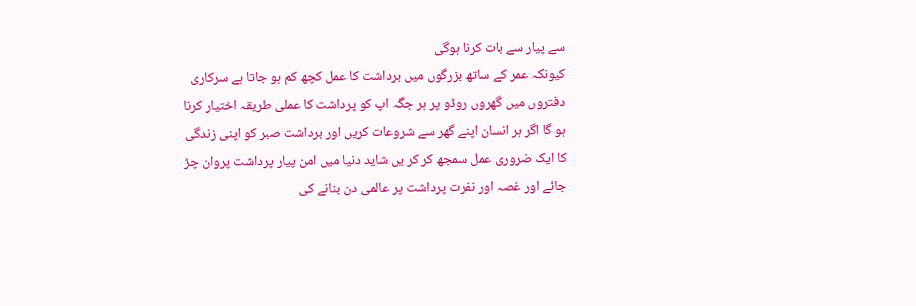سے پیار سے بات کرنا ہوگی
کیونکہ عمر کے ساتھ بزرگوں میں برداشت کا عمل کچھ کم ہو جاتا ہے سرکاری
دفتروں میں گھروں روڈو پر ہر جگہ اپ کو پرداشت کا عملی طریقہ اختیار کرنا
ہو گا اگر ہر انسان اپنے گھر سے شروعات کریں اور برداشت صبر کو اپنی زندگی
کا ایک ضروری عمل سمجھ کر کر یں شاید دنیا میں امن پیار پرداشت پروان چڑ
جائے اور غصہ اور نفرت پرداشت پر عالمی دن بنانے کی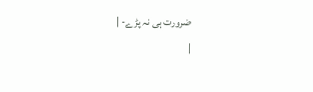ضرورت ہی نہ پڑے- |
|